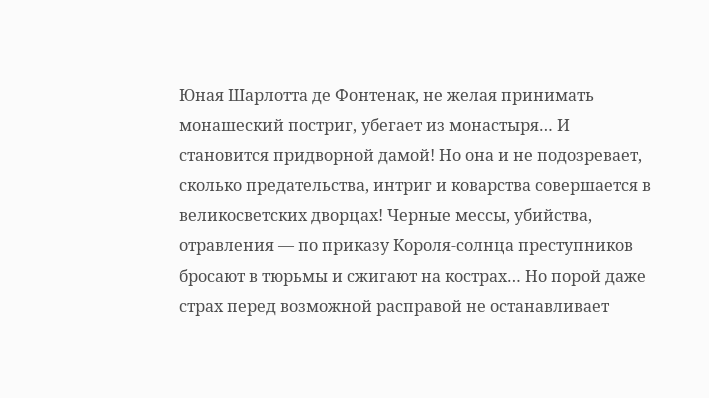Юная Шарлотта де Фонтенак, не желая принимать монашеский постриг, убегает из монастыря… И становится придворной дамой! Но она и не подозревает, сколько предательства, интриг и коварства совершается в великосветских дворцах! Черные мессы, убийства, отравления — по приказу Короля-солнца преступников бросают в тюрьмы и сжигают на кострах… Но порой даже страх перед возможной расправой не останавливает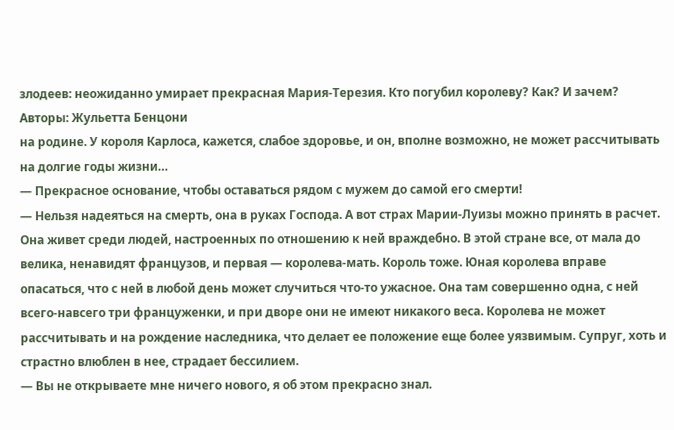злодеев: неожиданно умирает прекрасная Мария-Терезия. Кто погубил королеву? Как? И зачем?
Авторы: Жульетта Бенцони
на родине. У короля Карлоса, кажется, слабое здоровье, и он, вполне возможно, не может рассчитывать на долгие годы жизни…
— Прекрасное основание, чтобы оставаться рядом с мужем до самой его смерти!
— Нельзя надеяться на смерть, она в руках Господа. А вот страх Марии-Луизы можно принять в расчет. Она живет среди людей, настроенных по отношению к ней враждебно. В этой стране все, от мала до велика, ненавидят французов, и первая — королева-мать. Король тоже. Юная королева вправе опасаться, что с ней в любой день может случиться что-то ужасное. Она там совершенно одна, с ней всего-навсего три француженки, и при дворе они не имеют никакого веса. Королева не может рассчитывать и на рождение наследника, что делает ее положение еще более уязвимым. Супруг, хоть и страстно влюблен в нее, страдает бессилием.
— Вы не открываете мне ничего нового, я об этом прекрасно знал.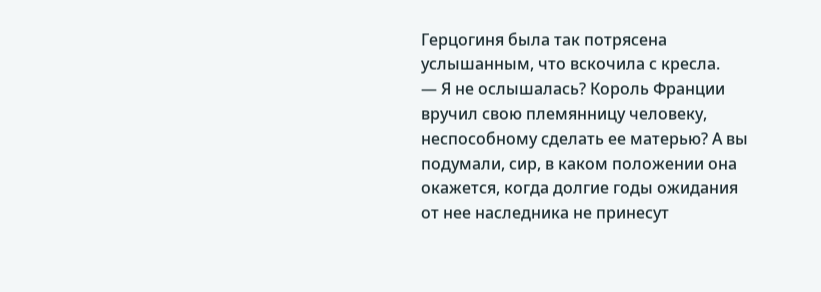Герцогиня была так потрясена услышанным, что вскочила с кресла.
— Я не ослышалась? Король Франции вручил свою племянницу человеку, неспособному сделать ее матерью? А вы подумали, сир, в каком положении она окажется, когда долгие годы ожидания от нее наследника не принесут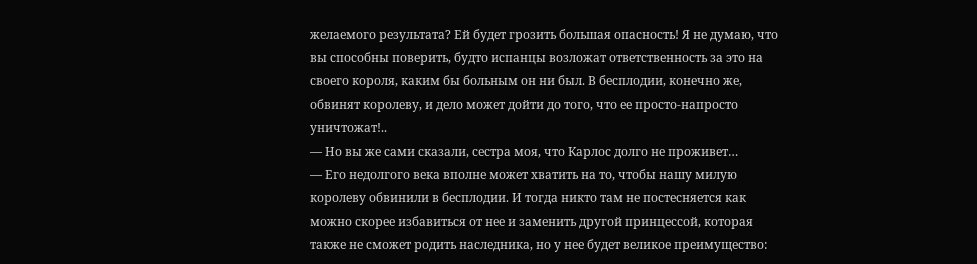желаемого результата? Ей будет грозить большая опасность! Я не думаю, что вы способны поверить, будто испанцы возложат ответственность за это на своего короля, каким бы больным он ни был. В бесплодии, конечно же, обвинят королеву, и дело может дойти до того, что ее просто-напросто уничтожат!..
— Но вы же сами сказали, сестра моя, что Карлос долго не проживет…
— Его недолгого века вполне может хватить на то, чтобы нашу милую королеву обвинили в бесплодии. И тогда никто там не постесняется как можно скорее избавиться от нее и заменить другой принцессой, которая также не сможет родить наследника, но у нее будет великое преимущество: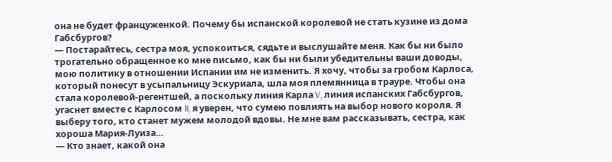она не будет француженкой. Почему бы испанской королевой не стать кузине из дома Габсбургов?
— Постарайтесь, сестра моя, успокоиться, сядьте и выслушайте меня. Как бы ни было трогательно обращенное ко мне письмо, как бы ни были убедительны ваши доводы, мою политику в отношении Испании им не изменить. Я хочу, чтобы за гробом Карлоса, который понесут в усыпальницу Эскуриала, шла моя племянница в трауре. Чтобы она стала королевой-регентшей, а поскольку линия Карла V, линия испанских Габсбургов, угаснет вместе с Карлосом II, я уверен, что сумею повлиять на выбор нового короля. Я выберу того, кто станет мужем молодой вдовы. Не мне вам рассказывать, сестра, как хороша Мария-Луиза…
— Кто знает, какой она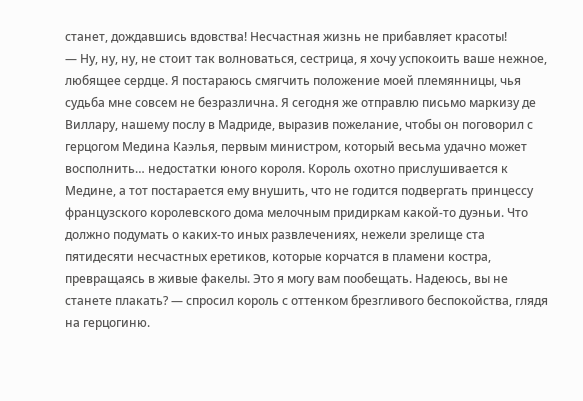станет, дождавшись вдовства! Несчастная жизнь не прибавляет красоты!
— Ну, ну, ну, не стоит так волноваться, сестрица, я хочу успокоить ваше нежное, любящее сердце. Я постараюсь смягчить положение моей племянницы, чья судьба мне совсем не безразлична. Я сегодня же отправлю письмо маркизу де Виллару, нашему послу в Мадриде, выразив пожелание, чтобы он поговорил с герцогом Медина Каэлья, первым министром, который весьма удачно может восполнить… недостатки юного короля. Король охотно прислушивается к Медине, а тот постарается ему внушить, что не годится подвергать принцессу французского королевского дома мелочным придиркам какой-то дуэньи. Что должно подумать о каких-то иных развлечениях, нежели зрелище ста пятидесяти несчастных еретиков, которые корчатся в пламени костра, превращаясь в живые факелы. Это я могу вам пообещать. Надеюсь, вы не станете плакать? — спросил король с оттенком брезгливого беспокойства, глядя на герцогиню.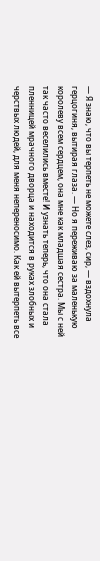— Я знаю, что вы терпеть не можете слез, сир, — вздохнула герцогиня, вытирая глаза. — Но я переживаю за маленькую королеву всем сердцем, она мне как младшая сестра. Мы с ней так часто веселились вместе! И узнать теперь, что она стала пленницей мрачного дворца и находится в руках злобных и черствых людей, для меня непереносимо. Как ей вытерпеть все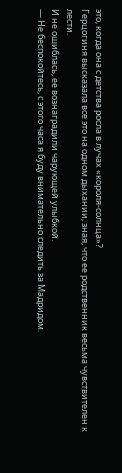это, когда она с детства росла в лучах «короля-солнца»?
Герцогиня высказала все это на одном дыхании, зная, что ее родственник весьма чувствителен к лести.
И не ошиблась, ее вознаградили чарующей улыбкой.
— Не беспокойтесь, с этого часа я буду внимательно следить за Мадридом.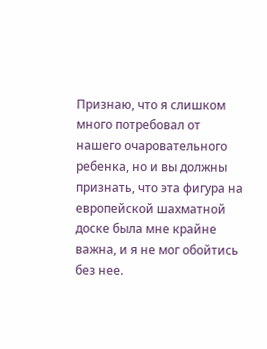Признаю, что я слишком много потребовал от нашего очаровательного ребенка, но и вы должны признать, что эта фигура на европейской шахматной доске была мне крайне важна, и я не мог обойтись без нее.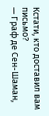Кстати, кто доставил вам письмо?
— Граф де Сен-Шаман,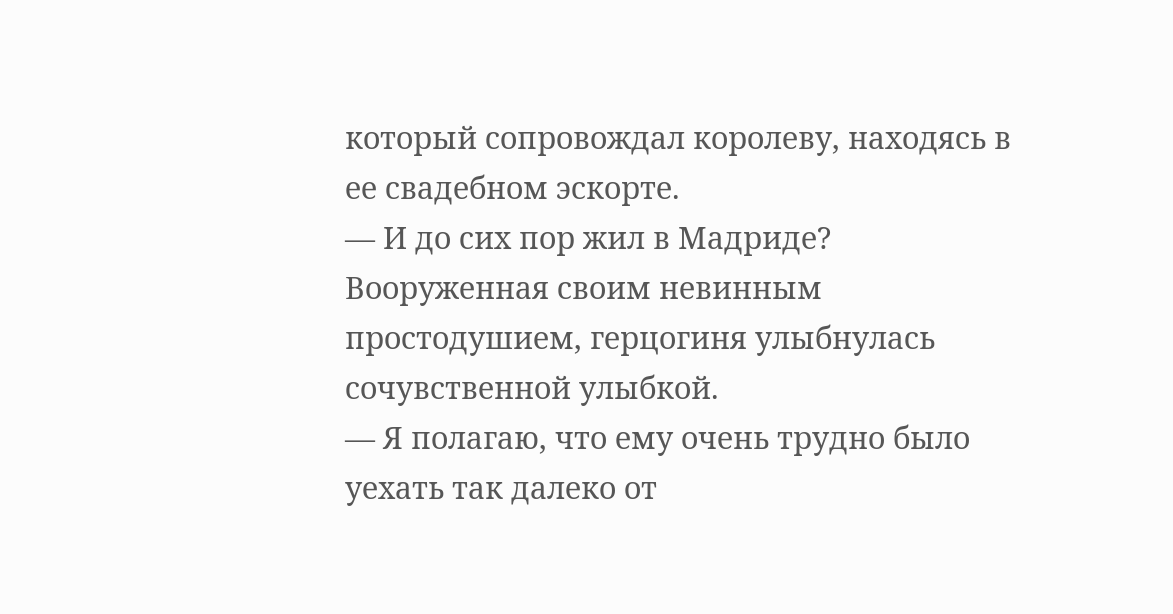который сопровождал королеву, находясь в ее свадебном эскорте.
— И до сих пор жил в Мадриде? Вооруженная своим невинным простодушием, герцогиня улыбнулась сочувственной улыбкой.
— Я полагаю, что ему очень трудно было уехать так далеко от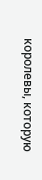королевы, которую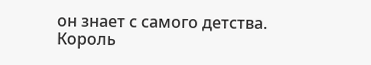он знает с самого детства.
Король